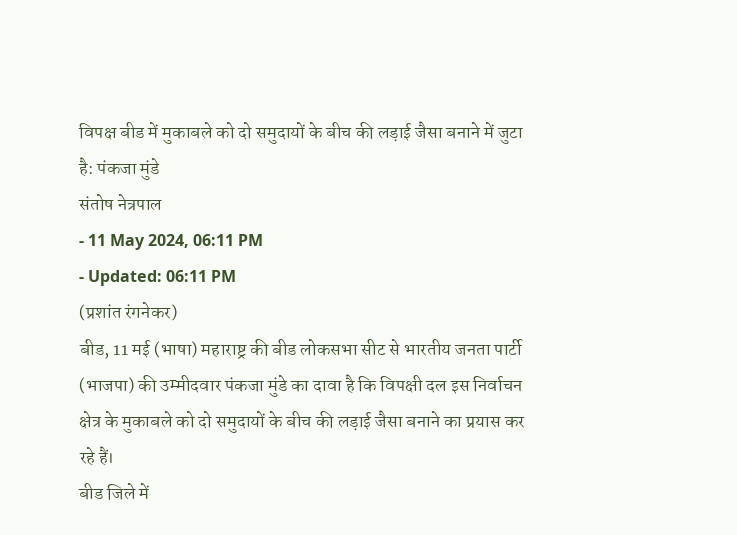विपक्ष बीड में मुकाबले को दो समुदायों के बीच की लड़ाई जैसा बनाने में जुटा है: पंकजा मुंडे
संतोष नेत्रपाल
- 11 May 2024, 06:11 PM
- Updated: 06:11 PM
(प्रशांत रंगनेकर)
बीड, 11 मई (भाषा) महाराष्ट्र की बीड लोकसभा सीट से भारतीय जनता पार्टी (भाजपा) की उम्मीदवार पंकजा मुंडे का दावा है कि विपक्षी दल इस निर्वाचन क्षेत्र के मुकाबले को दो समुदायों के बीच की लड़ाई जैसा बनाने का प्रयास कर रहे हैं।
बीड जिले में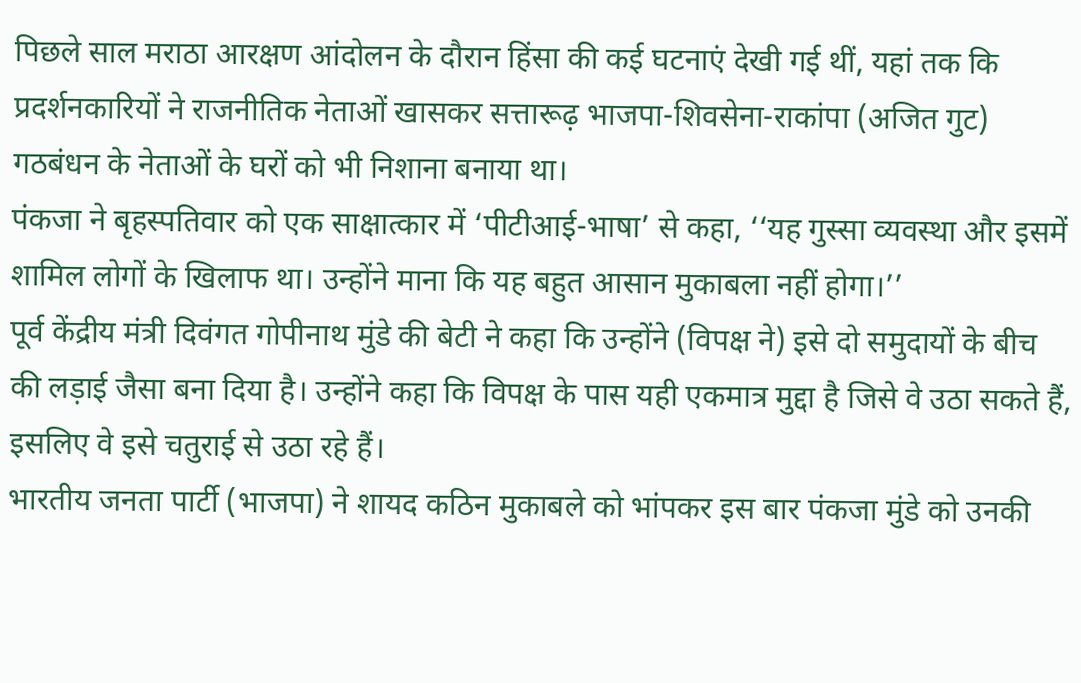पिछले साल मराठा आरक्षण आंदोलन के दौरान हिंसा की कई घटनाएं देखी गई थीं, यहां तक कि प्रदर्शनकारियों ने राजनीतिक नेताओं खासकर सत्तारूढ़ भाजपा-शिवसेना-राकांपा (अजित गुट) गठबंधन के नेताओं के घरों को भी निशाना बनाया था।
पंकजा ने बृहस्पतिवार को एक साक्षात्कार में ‘पीटीआई-भाषा’ से कहा, ‘‘यह गुस्सा व्यवस्था और इसमें शामिल लोगों के खिलाफ था। उन्होंने माना कि यह बहुत आसान मुकाबला नहीं होगा।’’
पूर्व केंद्रीय मंत्री दिवंगत गोपीनाथ मुंडे की बेटी ने कहा कि उन्होंने (विपक्ष ने) इसे दो समुदायों के बीच की लड़ाई जैसा बना दिया है। उन्होंने कहा कि विपक्ष के पास यही एकमात्र मुद्दा है जिसे वे उठा सकते हैं, इसलिए वे इसे चतुराई से उठा रहे हैं।
भारतीय जनता पार्टी (भाजपा) ने शायद कठिन मुकाबले को भांपकर इस बार पंकजा मुंडे को उनकी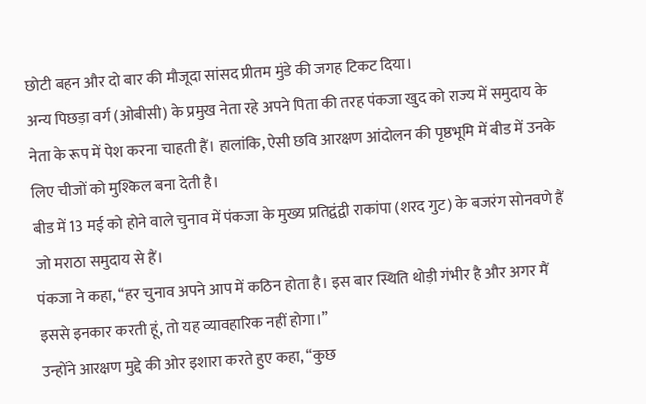छोटी बहन और दो बार की मौजूदा सांसद प्रीतम मुंडे की जगह टिकट दिया।
अन्य पिछड़ा वर्ग (ओबीसी) के प्रमुख नेता रहे अपने पिता की तरह पंकजा खुद को राज्य में समुदाय के नेता के रूप में पेश करना चाहती हैं। हालांकि, ऐसी छवि आरक्षण आंदोलन की पृष्ठभूमि में बीड में उनके लिए चीजों को मुश्किल बना देती है।
बीड में 13 मई को होने वाले चुनाव में पंकजा के मुख्य प्रतिद्वंद्वी राकांपा (शरद गुट) के बजरंग सोनवणे हैं जो मराठा समुदाय से हैं।
पंकजा ने कहा, ‘‘हर चुनाव अपने आप में कठिन होता है। इस बार स्थिति थोड़ी गंभीर है और अगर मैं इससे इनकार करती हूं, तो यह व्यावहारिक नहीं होगा।’’
उन्होंने आरक्षण मुद्दे की ओर इशारा करते हुए कहा, ‘‘कुछ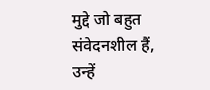मुद्दे जो बहुत संवेदनशील हैं, उन्हें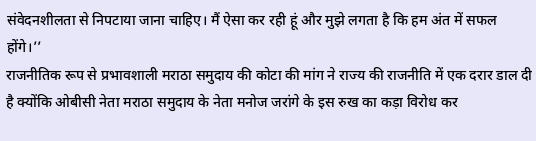संवेदनशीलता से निपटाया जाना चाहिए। मैं ऐसा कर रही हूं और मुझे लगता है कि हम अंत में सफल होंगे।’’
राजनीतिक रूप से प्रभावशाली मराठा समुदाय की कोटा की मांग ने राज्य की राजनीति में एक दरार डाल दी है क्योंकि ओबीसी नेता मराठा समुदाय के नेता मनोज जरांगे के इस रुख का कड़ा विरोध कर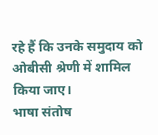रहे हैं कि उनके समुदाय को ओबीसी श्रेणी में शामिल किया जाए।
भाषा संतोष